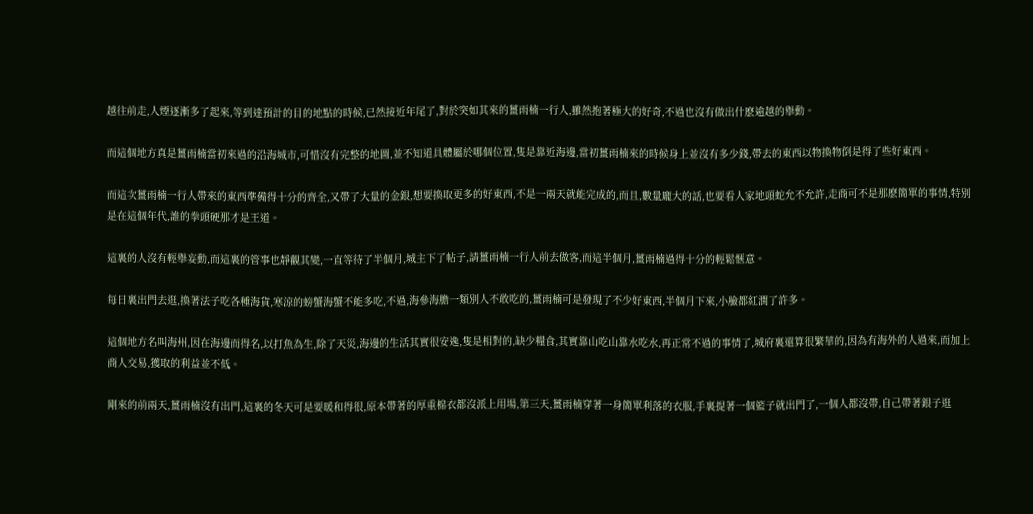越往前走,人煙逐漸多了起來,等到達預計的目的地點的時候,已然接近年尾了,對於突如其來的薑雨楠一行人,雖然抱著極大的好奇,不過也沒有做出什麽逾越的舉動。

而這個地方真是薑雨楠當初來過的沿海城市,可惜沒有完整的地圖,並不知道具體屬於哪個位置,隻是靠近海邊,當初薑雨楠來的時候身上並沒有多少錢,帶去的東西以物換物倒是得了些好東西。

而這次薑雨楠一行人帶來的東西準備得十分的齊全,又帶了大量的金銀,想要換取更多的好東西,不是一兩天就能完成的,而且,數量龐大的話,也要看人家地頭蛇允不允許,走商可不是那麽簡單的事情,特別是在這個年代,誰的拳頭硬那才是王道。

這裏的人沒有輕舉妄動,而這裏的管事也靜觀其變,一直等待了半個月,城主下了帖子,請薑雨楠一行人前去做客,而這半個月,薑雨楠過得十分的輕鬆愜意。

每日裏出門去逛,換著法子吃各種海貨,寒涼的螃蟹海蟹不能多吃,不過,海參海膽一類別人不敢吃的,薑雨楠可是發現了不少好東西,半個月下來,小臉都紅潤了許多。

這個地方名叫海州,因在海邊而得名,以打魚為生,除了天災,海邊的生活其實很安逸,隻是相對的,缺少糧食,其實靠山吃山靠水吃水,再正常不過的事情了,城府裏還算很繁華的,因為有海外的人過來,而加上商人交易,獲取的利益並不低。

剛來的前兩天,薑雨楠沒有出門,這裏的冬天可是要暖和得很,原本帶著的厚重棉衣都沒派上用場,第三天,薑雨楠穿著一身簡單利落的衣服,手裏提著一個籃子就出門了,一個人都沒帶,自己帶著銀子逛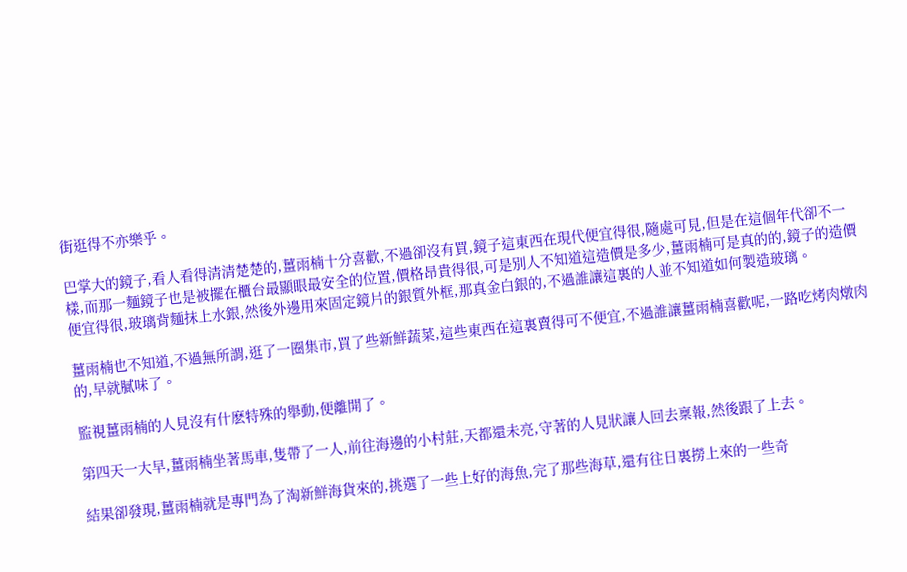街逛得不亦樂乎。

巴掌大的鏡子,看人看得清清楚楚的,薑雨楠十分喜歡,不過卻沒有買,鏡子這東西在現代便宜得很,隨處可見,但是在這個年代卻不一樣,而那一麵鏡子也是被擺在櫃台最顯眼最安全的位置,價格昂貴得很,可是別人不知道這造價是多少,薑雨楠可是真的的,鏡子的造價便宜得很,玻璃背麵抹上水銀,然後外邊用來固定鏡片的銀質外框,那真金白銀的,不過誰讓這裏的人並不知道如何製造玻璃。

薑雨楠也不知道,不過無所謂,逛了一圈集市,買了些新鮮蔬菜,這些東西在這裏賣得可不便宜,不過誰讓薑雨楠喜歡呢,一路吃烤肉燉肉的,早就膩味了。

監視薑雨楠的人見沒有什麽特殊的舉動,便離開了。

第四天一大早,薑雨楠坐著馬車,隻帶了一人,前往海邊的小村莊,天都還未亮,守著的人見狀讓人回去稟報,然後跟了上去。

結果卻發現,薑雨楠就是專門為了淘新鮮海貨來的,挑選了一些上好的海魚,完了那些海草,還有往日裏撈上來的一些奇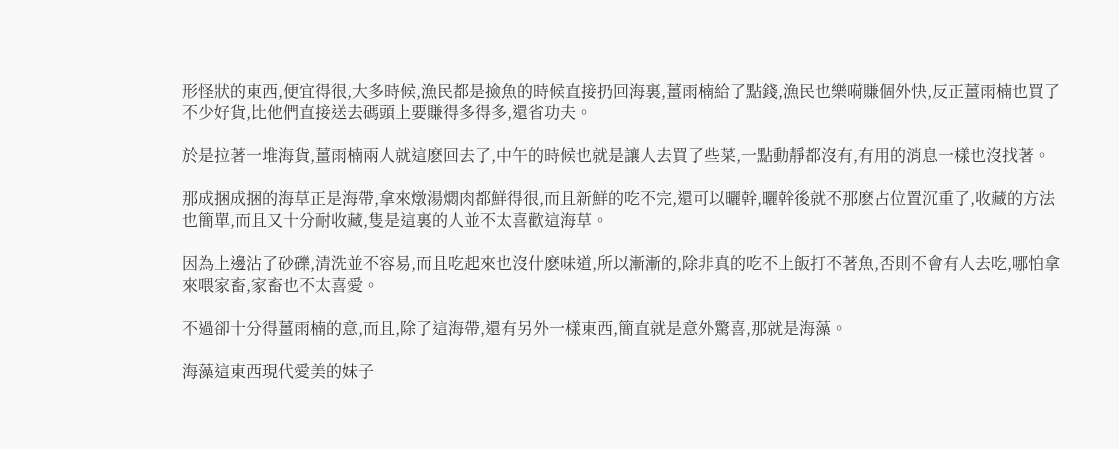形怪狀的東西,便宜得很,大多時候,漁民都是撿魚的時候直接扔回海裏,薑雨楠給了點錢,漁民也樂嗬賺個外快,反正薑雨楠也買了不少好貨,比他們直接送去碼頭上要賺得多得多,還省功夫。

於是拉著一堆海貨,薑雨楠兩人就這麽回去了,中午的時候也就是讓人去買了些菜,一點動靜都沒有,有用的消息一樣也沒找著。

那成捆成捆的海草正是海帶,拿來燉湯燜肉都鮮得很,而且新鮮的吃不完,還可以曬幹,曬幹後就不那麽占位置沉重了,收藏的方法也簡單,而且又十分耐收藏,隻是這裏的人並不太喜歡這海草。

因為上邊沾了砂礫,清洗並不容易,而且吃起來也沒什麽味道,所以漸漸的,除非真的吃不上飯打不著魚,否則不會有人去吃,哪怕拿來喂家畜,家畜也不太喜愛。

不過卻十分得薑雨楠的意,而且,除了這海帶,還有另外一樣東西,簡直就是意外驚喜,那就是海藻。

海藻這東西現代愛美的妹子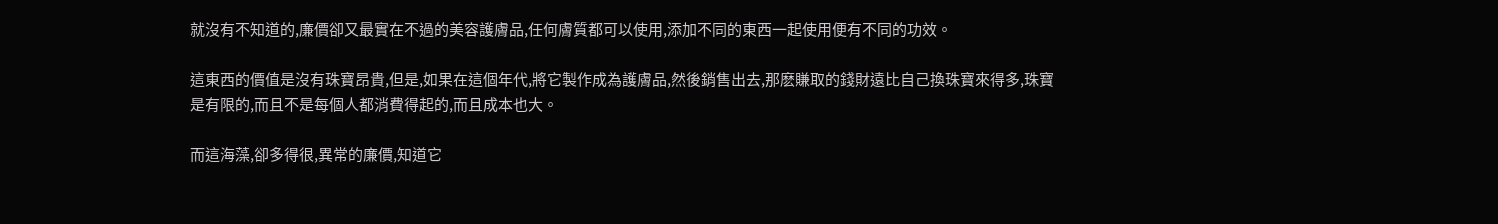就沒有不知道的,廉價卻又最實在不過的美容護膚品,任何膚質都可以使用,添加不同的東西一起使用便有不同的功效。

這東西的價值是沒有珠寶昂貴,但是,如果在這個年代,將它製作成為護膚品,然後銷售出去,那麽賺取的錢財遠比自己換珠寶來得多,珠寶是有限的,而且不是每個人都消費得起的,而且成本也大。

而這海藻,卻多得很,異常的廉價,知道它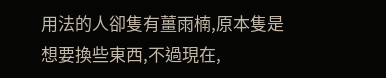用法的人卻隻有薑雨楠,原本隻是想要換些東西,不過現在,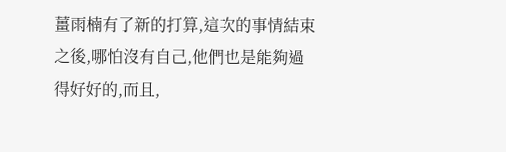薑雨楠有了新的打算,這次的事情結束之後,哪怕沒有自己,他們也是能夠過得好好的,而且,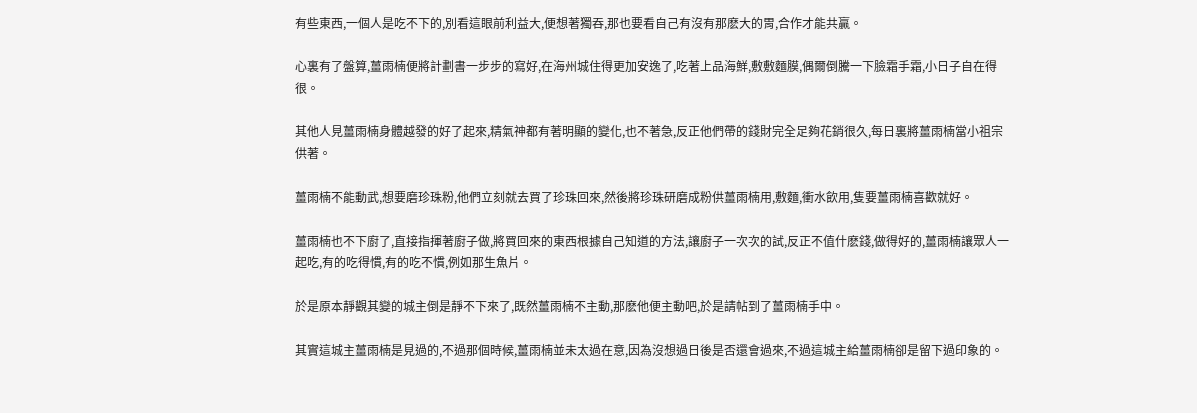有些東西,一個人是吃不下的,別看這眼前利益大,便想著獨吞,那也要看自己有沒有那麽大的胃,合作才能共贏。

心裏有了盤算,薑雨楠便將計劃書一步步的寫好,在海州城住得更加安逸了,吃著上品海鮮,敷敷麵膜,偶爾倒騰一下臉霜手霜,小日子自在得很。

其他人見薑雨楠身體越發的好了起來,精氣神都有著明顯的變化,也不著急,反正他們帶的錢財完全足夠花銷很久,每日裏將薑雨楠當小祖宗供著。

薑雨楠不能動武,想要磨珍珠粉,他們立刻就去買了珍珠回來,然後將珍珠研磨成粉供薑雨楠用,敷麵,衝水飲用,隻要薑雨楠喜歡就好。

薑雨楠也不下廚了,直接指揮著廚子做,將買回來的東西根據自己知道的方法,讓廚子一次次的試,反正不值什麽錢,做得好的,薑雨楠讓眾人一起吃,有的吃得慣,有的吃不慣,例如那生魚片。

於是原本靜觀其變的城主倒是靜不下來了,既然薑雨楠不主動,那麽他便主動吧,於是請帖到了薑雨楠手中。

其實這城主薑雨楠是見過的,不過那個時候,薑雨楠並未太過在意,因為沒想過日後是否還會過來,不過這城主給薑雨楠卻是留下過印象的。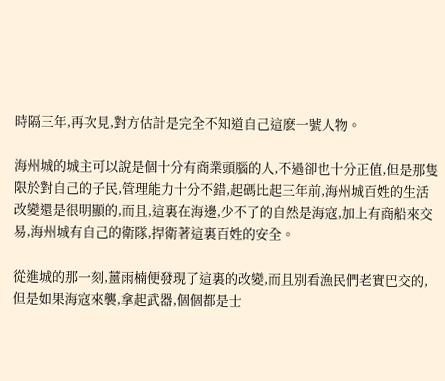時隔三年,再次見,對方估計是完全不知道自己這麽一號人物。

海州城的城主可以說是個十分有商業頭腦的人,不過卻也十分正值,但是那隻限於對自己的子民,管理能力十分不錯,起碼比起三年前,海州城百姓的生活改變還是很明顯的,而且,這裏在海邊,少不了的自然是海寇,加上有商船來交易,海州城有自己的衛隊,捍衛著這裏百姓的安全。

從進城的那一刻,薑雨楠便發現了這裏的改變,而且別看漁民們老實巴交的,但是如果海寇來襲,拿起武器,個個都是士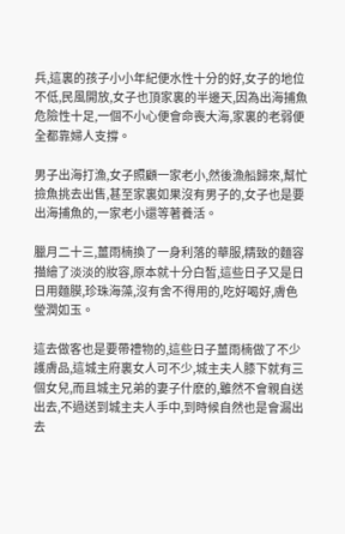兵,這裏的孩子小小年紀便水性十分的好,女子的地位不低,民風開放,女子也頂家裏的半邊天,因為出海捕魚危險性十足,一個不小心便會命喪大海,家裏的老弱便全都靠婦人支撐。

男子出海打漁,女子照顧一家老小,然後漁船歸來,幫忙撿魚挑去出售,甚至家裏如果沒有男子的,女子也是要出海捕魚的,一家老小還等著養活。

臘月二十三,薑雨楠換了一身利落的華服,精致的麵容描繪了淡淡的妝容,原本就十分白皙,這些日子又是日日用麵膜,珍珠海藻,沒有舍不得用的,吃好喝好,膚色瑩潤如玉。

這去做客也是要帶禮物的,這些日子薑雨楠做了不少護膚品,這城主府裏女人可不少,城主夫人膝下就有三個女兒,而且城主兄弟的妻子什麽的,雖然不會親自送出去,不過送到城主夫人手中,到時候自然也是會漏出去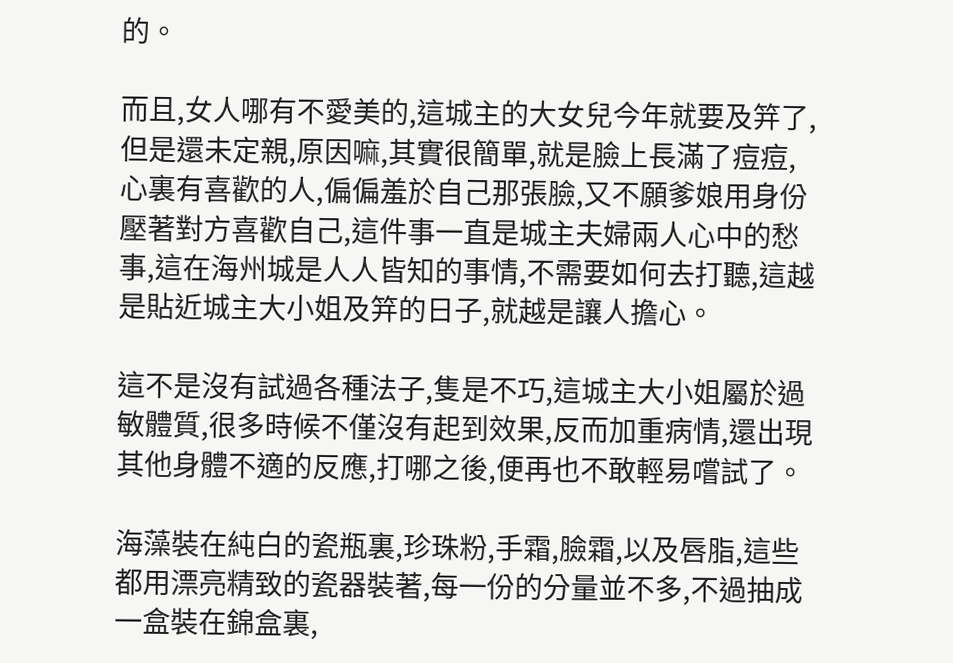的。

而且,女人哪有不愛美的,這城主的大女兒今年就要及笄了,但是還未定親,原因嘛,其實很簡單,就是臉上長滿了痘痘,心裏有喜歡的人,偏偏羞於自己那張臉,又不願爹娘用身份壓著對方喜歡自己,這件事一直是城主夫婦兩人心中的愁事,這在海州城是人人皆知的事情,不需要如何去打聽,這越是貼近城主大小姐及笄的日子,就越是讓人擔心。

這不是沒有試過各種法子,隻是不巧,這城主大小姐屬於過敏體質,很多時候不僅沒有起到效果,反而加重病情,還出現其他身體不適的反應,打哪之後,便再也不敢輕易嚐試了。

海藻裝在純白的瓷瓶裏,珍珠粉,手霜,臉霜,以及唇脂,這些都用漂亮精致的瓷器裝著,每一份的分量並不多,不過抽成一盒裝在錦盒裏,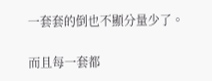一套套的倒也不顯分量少了。

而且每一套都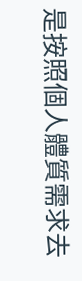是按照個人體質需求去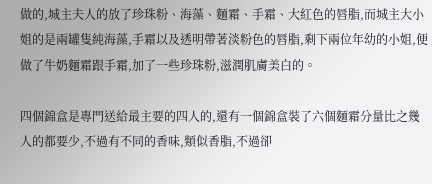做的,城主夫人的放了珍珠粉、海藻、麵霜、手霜、大紅色的唇脂,而城主大小姐的是兩罐隻純海藻,手霜以及透明帶著淡粉色的唇脂,剩下兩位年幼的小姐,便做了牛奶麵霜跟手霜,加了一些珍珠粉,滋潤肌膚美白的。

四個錦盒是專門送給最主要的四人的,還有一個錦盒裝了六個麵霜分量比之幾人的都要少,不過有不同的香味,類似香脂,不過卻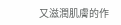又滋潤肌膚的作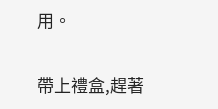用。

帶上禮盒,趕著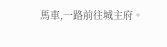馬車,一路前往城主府。